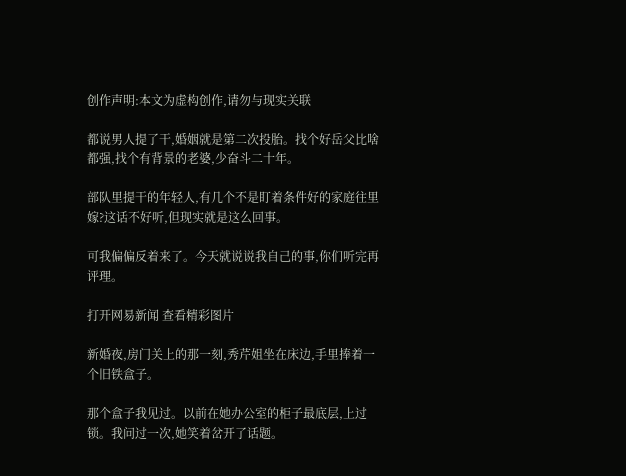创作声明:本文为虚构创作,请勿与现实关联

都说男人提了干,婚姻就是第二次投胎。找个好岳父比啥都强,找个有背景的老婆,少奋斗二十年。

部队里提干的年轻人,有几个不是盯着条件好的家庭往里嫁?这话不好听,但现实就是这么回事。

可我偏偏反着来了。今天就说说我自己的事,你们听完再评理。

打开网易新闻 查看精彩图片

新婚夜,房门关上的那一刻,秀芹姐坐在床边,手里捧着一个旧铁盒子。

那个盒子我见过。以前在她办公室的柜子最底层,上过锁。我问过一次,她笑着岔开了话题。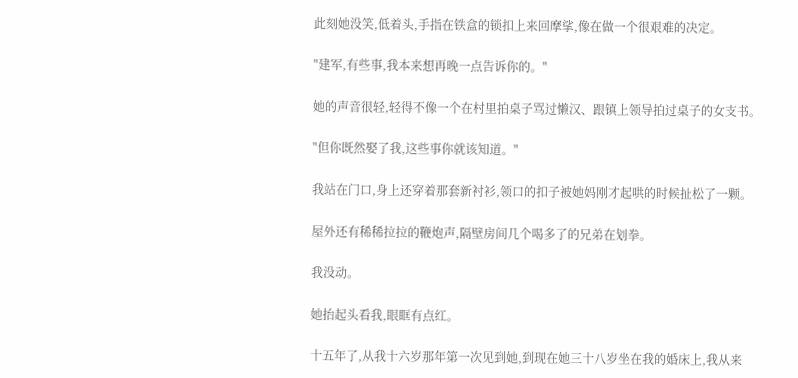此刻她没笑,低着头,手指在铁盒的锁扣上来回摩挲,像在做一个很艰难的决定。

"建军,有些事,我本来想再晚一点告诉你的。"

她的声音很轻,轻得不像一个在村里拍桌子骂过懒汉、跟镇上领导拍过桌子的女支书。

"但你既然娶了我,这些事你就该知道。"

我站在门口,身上还穿着那套新衬衫,领口的扣子被她妈刚才起哄的时候扯松了一颗。

屋外还有稀稀拉拉的鞭炮声,隔壁房间几个喝多了的兄弟在划拳。

我没动。

她抬起头看我,眼眶有点红。

十五年了,从我十六岁那年第一次见到她,到现在她三十八岁坐在我的婚床上,我从来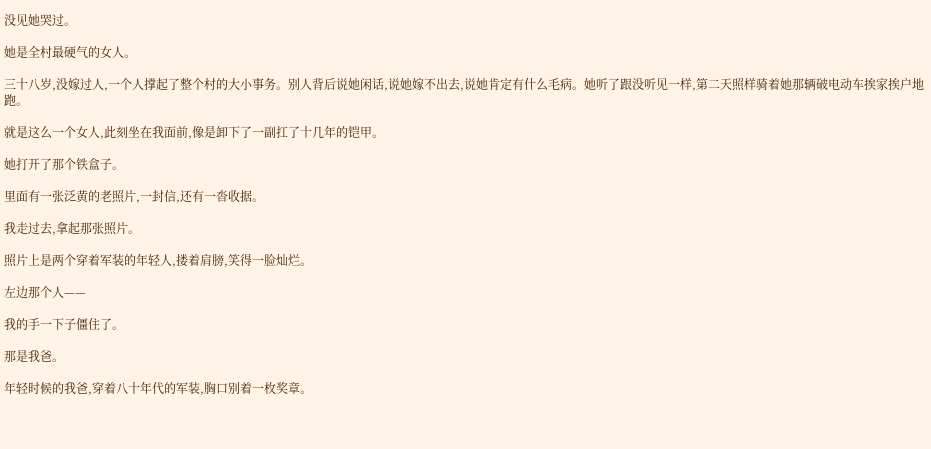没见她哭过。

她是全村最硬气的女人。

三十八岁,没嫁过人,一个人撑起了整个村的大小事务。别人背后说她闲话,说她嫁不出去,说她肯定有什么毛病。她听了跟没听见一样,第二天照样骑着她那辆破电动车挨家挨户地跑。

就是这么一个女人,此刻坐在我面前,像是卸下了一副扛了十几年的铠甲。

她打开了那个铁盒子。

里面有一张泛黄的老照片,一封信,还有一沓收据。

我走过去,拿起那张照片。

照片上是两个穿着军装的年轻人,搂着肩膀,笑得一脸灿烂。

左边那个人——

我的手一下子僵住了。

那是我爸。

年轻时候的我爸,穿着八十年代的军装,胸口别着一枚奖章。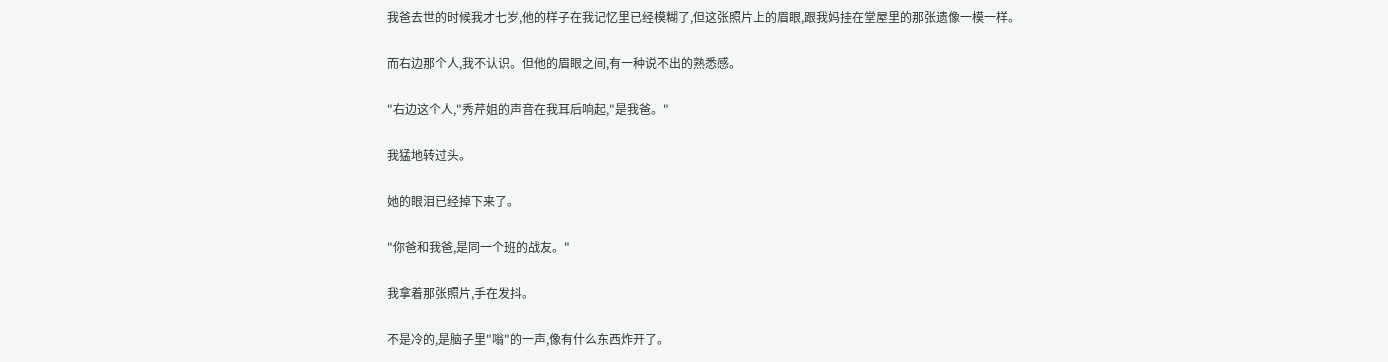我爸去世的时候我才七岁,他的样子在我记忆里已经模糊了,但这张照片上的眉眼,跟我妈挂在堂屋里的那张遗像一模一样。

而右边那个人,我不认识。但他的眉眼之间,有一种说不出的熟悉感。

"右边这个人,"秀芹姐的声音在我耳后响起,"是我爸。"

我猛地转过头。

她的眼泪已经掉下来了。

"你爸和我爸,是同一个班的战友。"

我拿着那张照片,手在发抖。

不是冷的,是脑子里"嗡"的一声,像有什么东西炸开了。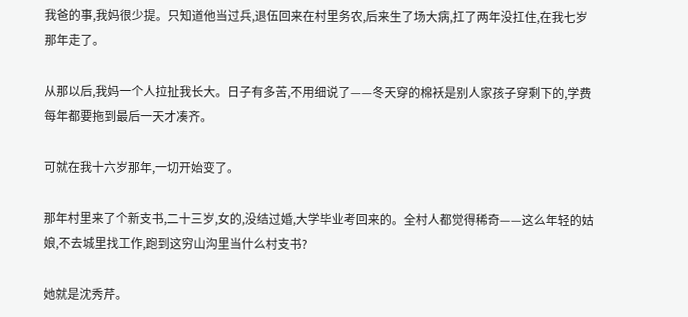我爸的事,我妈很少提。只知道他当过兵,退伍回来在村里务农,后来生了场大病,扛了两年没扛住,在我七岁那年走了。

从那以后,我妈一个人拉扯我长大。日子有多苦,不用细说了——冬天穿的棉袄是别人家孩子穿剩下的,学费每年都要拖到最后一天才凑齐。

可就在我十六岁那年,一切开始变了。

那年村里来了个新支书,二十三岁,女的,没结过婚,大学毕业考回来的。全村人都觉得稀奇——这么年轻的姑娘,不去城里找工作,跑到这穷山沟里当什么村支书?

她就是沈秀芹。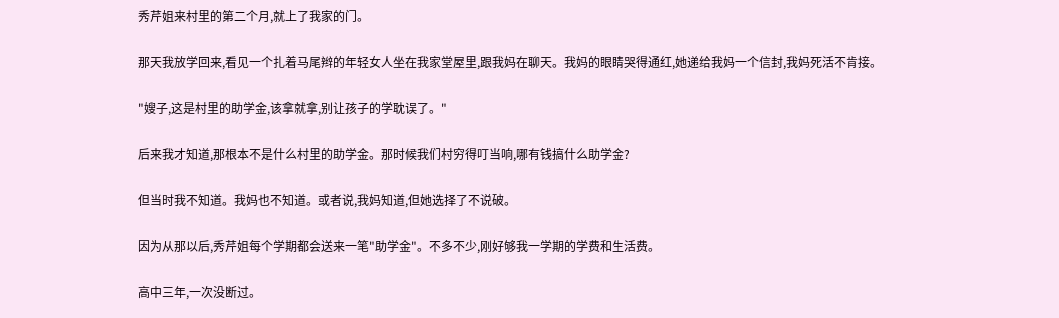秀芹姐来村里的第二个月,就上了我家的门。

那天我放学回来,看见一个扎着马尾辫的年轻女人坐在我家堂屋里,跟我妈在聊天。我妈的眼睛哭得通红,她递给我妈一个信封,我妈死活不肯接。

"嫂子,这是村里的助学金,该拿就拿,别让孩子的学耽误了。"

后来我才知道,那根本不是什么村里的助学金。那时候我们村穷得叮当响,哪有钱搞什么助学金?

但当时我不知道。我妈也不知道。或者说,我妈知道,但她选择了不说破。

因为从那以后,秀芹姐每个学期都会送来一笔"助学金"。不多不少,刚好够我一学期的学费和生活费。

高中三年,一次没断过。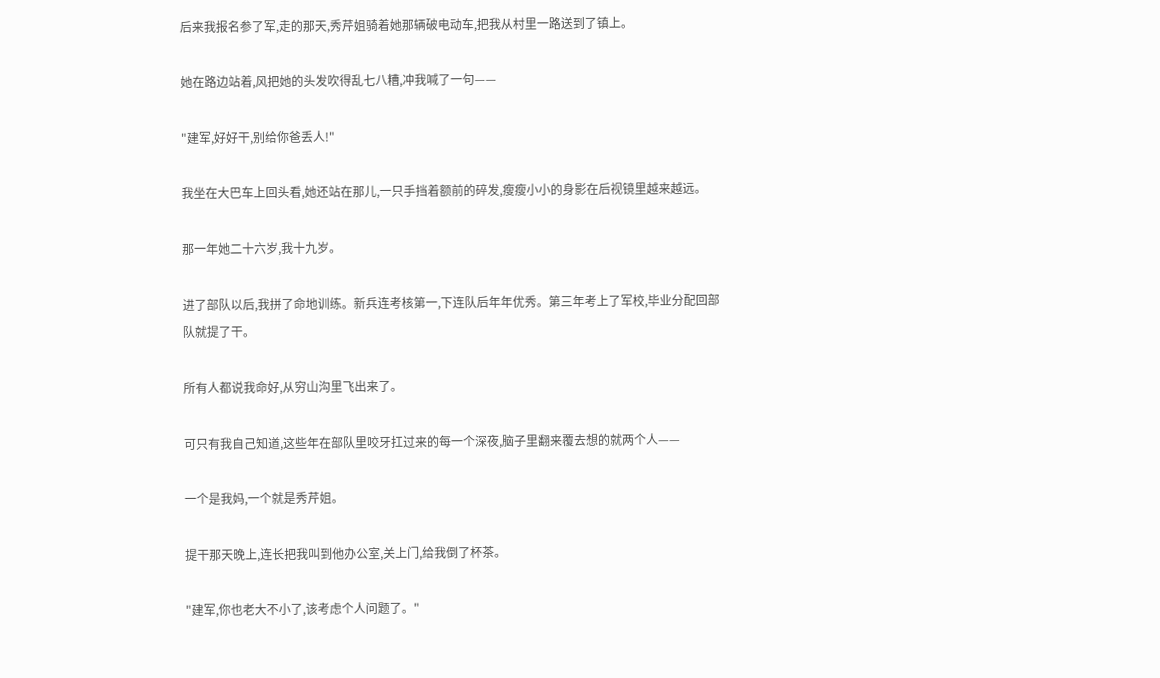后来我报名参了军,走的那天,秀芹姐骑着她那辆破电动车,把我从村里一路送到了镇上。

她在路边站着,风把她的头发吹得乱七八糟,冲我喊了一句——

"建军,好好干,别给你爸丢人!"

我坐在大巴车上回头看,她还站在那儿,一只手挡着额前的碎发,瘦瘦小小的身影在后视镜里越来越远。

那一年她二十六岁,我十九岁。

进了部队以后,我拼了命地训练。新兵连考核第一,下连队后年年优秀。第三年考上了军校,毕业分配回部队就提了干。

所有人都说我命好,从穷山沟里飞出来了。

可只有我自己知道,这些年在部队里咬牙扛过来的每一个深夜,脑子里翻来覆去想的就两个人——

一个是我妈,一个就是秀芹姐。

提干那天晚上,连长把我叫到他办公室,关上门,给我倒了杯茶。

"建军,你也老大不小了,该考虑个人问题了。"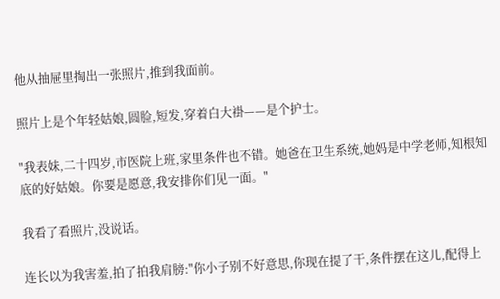他从抽屉里掏出一张照片,推到我面前。

照片上是个年轻姑娘,圆脸,短发,穿着白大褂——是个护士。

"我表妹,二十四岁,市医院上班,家里条件也不错。她爸在卫生系统,她妈是中学老师,知根知底的好姑娘。你要是愿意,我安排你们见一面。"

我看了看照片,没说话。

连长以为我害羞,拍了拍我肩膀:"你小子别不好意思,你现在提了干,条件摆在这儿,配得上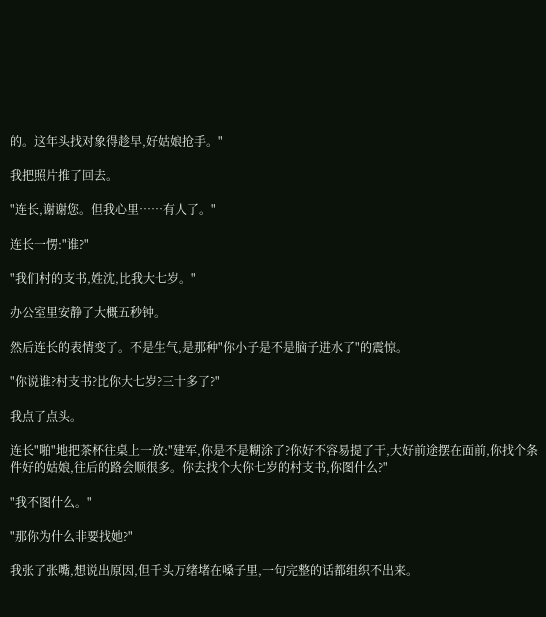的。这年头找对象得趁早,好姑娘抢手。"

我把照片推了回去。

"连长,谢谢您。但我心里……有人了。"

连长一愣:"谁?"

"我们村的支书,姓沈,比我大七岁。"

办公室里安静了大概五秒钟。

然后连长的表情变了。不是生气,是那种"你小子是不是脑子进水了"的震惊。

"你说谁?村支书?比你大七岁?三十多了?"

我点了点头。

连长"啪"地把茶杯往桌上一放:"建军,你是不是糊涂了?你好不容易提了干,大好前途摆在面前,你找个条件好的姑娘,往后的路会顺很多。你去找个大你七岁的村支书,你图什么?"

"我不图什么。"

"那你为什么非要找她?"

我张了张嘴,想说出原因,但千头万绪堵在嗓子里,一句完整的话都组织不出来。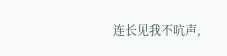连长见我不吭声,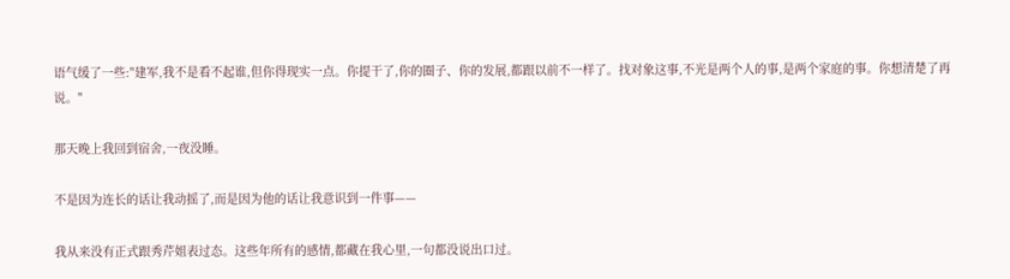语气缓了一些:"建军,我不是看不起谁,但你得现实一点。你提干了,你的圈子、你的发展,都跟以前不一样了。找对象这事,不光是两个人的事,是两个家庭的事。你想清楚了再说。"

那天晚上我回到宿舍,一夜没睡。

不是因为连长的话让我动摇了,而是因为他的话让我意识到一件事——

我从来没有正式跟秀芹姐表过态。这些年所有的感情,都藏在我心里,一句都没说出口过。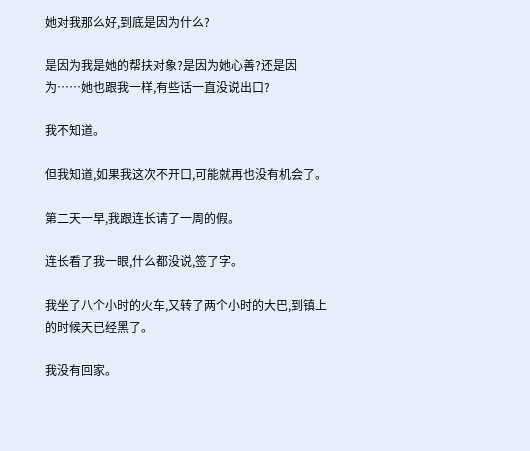她对我那么好,到底是因为什么?

是因为我是她的帮扶对象?是因为她心善?还是因为……她也跟我一样,有些话一直没说出口?

我不知道。

但我知道,如果我这次不开口,可能就再也没有机会了。

第二天一早,我跟连长请了一周的假。

连长看了我一眼,什么都没说,签了字。

我坐了八个小时的火车,又转了两个小时的大巴,到镇上的时候天已经黑了。

我没有回家。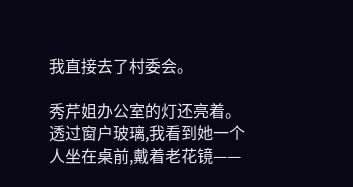我直接去了村委会。

秀芹姐办公室的灯还亮着。透过窗户玻璃,我看到她一个人坐在桌前,戴着老花镜——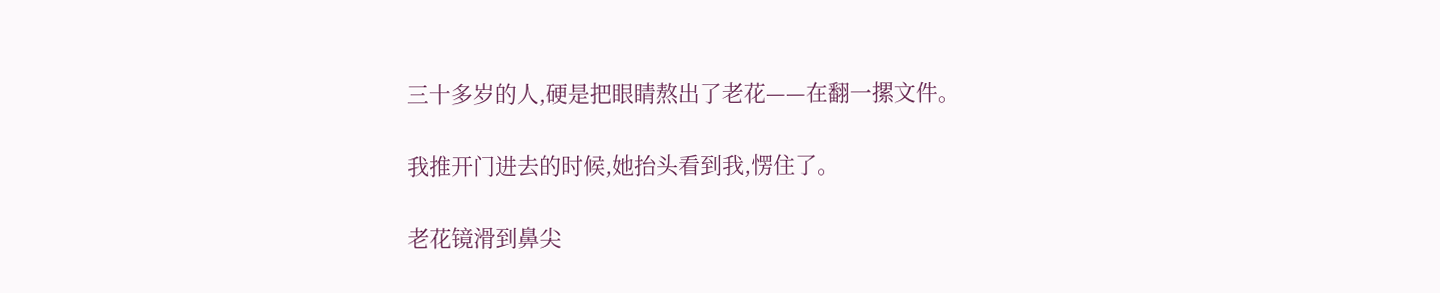三十多岁的人,硬是把眼睛熬出了老花——在翻一摞文件。

我推开门进去的时候,她抬头看到我,愣住了。

老花镜滑到鼻尖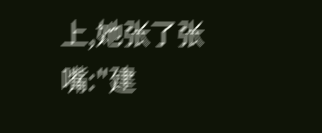上,她张了张嘴:"建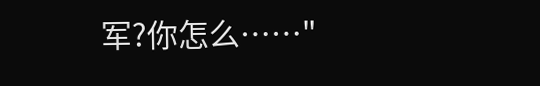军?你怎么……"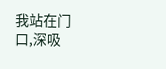我站在门口,深吸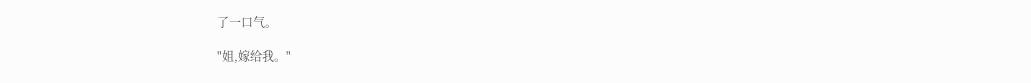了一口气。

"姐,嫁给我。"